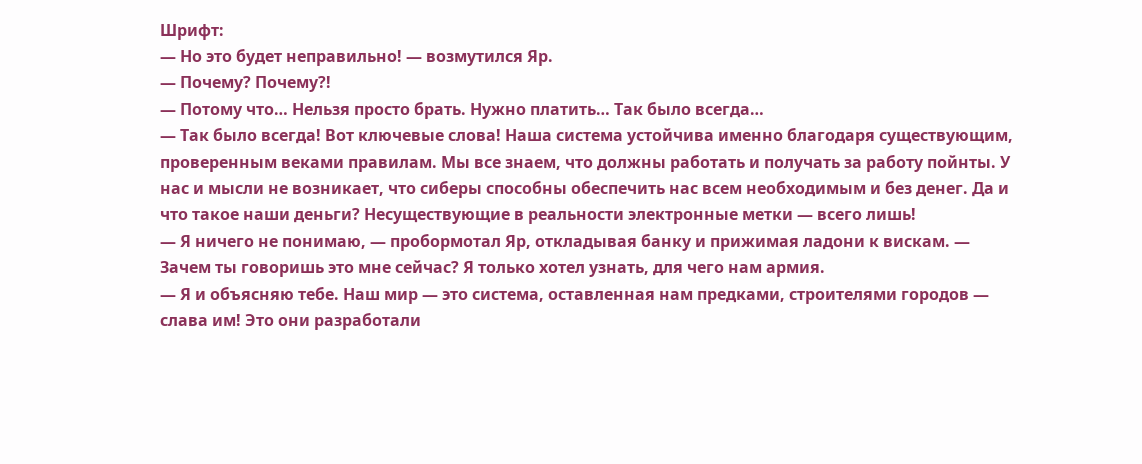Шрифт:
— Но это будет неправильно! — возмутился Яр.
— Почему? Почему?!
— Потому что… Нельзя просто брать. Нужно платить… Так было всегда…
— Так было всегда! Вот ключевые слова! Наша система устойчива именно благодаря существующим, проверенным веками правилам. Мы все знаем, что должны работать и получать за работу пойнты. У нас и мысли не возникает, что сиберы способны обеспечить нас всем необходимым и без денег. Да и что такое наши деньги? Несуществующие в реальности электронные метки — всего лишь!
— Я ничего не понимаю, — пробормотал Яр, откладывая банку и прижимая ладони к вискам. — Зачем ты говоришь это мне сейчас? Я только хотел узнать, для чего нам армия.
— Я и объясняю тебе. Наш мир — это система, оставленная нам предками, строителями городов — слава им! Это они разработали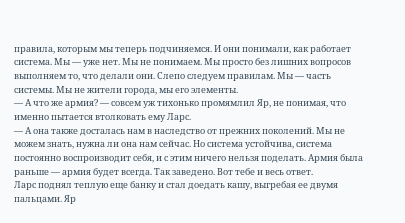правила, которым мы теперь подчиняемся. И они понимали, как работает система. Мы — уже нет. Мы не понимаем. Мы просто без лишних вопросов выполняем то, что делали они. Слепо следуем правилам. Мы — часть системы. Мы не жители города, мы его элементы.
— А что же армия? — совсем уж тихонько промямлил Яр, не понимая, что именно пытается втолковать ему Ларс.
— А она также досталась нам в наследство от прежних поколений. Мы не можем знать, нужна ли она нам сейчас. Но система устойчива, система постоянно воспроизводит себя, и с этим ничего нельзя поделать. Армия была раньше — армия будет всегда. Так заведено. Вот тебе и весь ответ.
Ларс поднял теплую еще банку и стал доедать кашу, выгребая ее двумя пальцами. Яр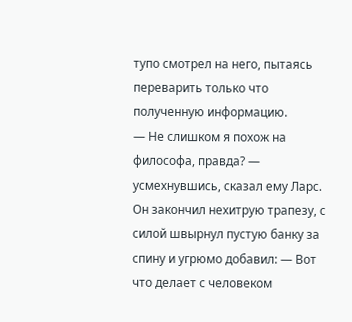тупо смотрел на него, пытаясь переварить только что полученную информацию.
— Не слишком я похож на философа, правда? — усмехнувшись, сказал ему Ларс. Он закончил нехитрую трапезу, с силой швырнул пустую банку за спину и угрюмо добавил: — Вот что делает с человеком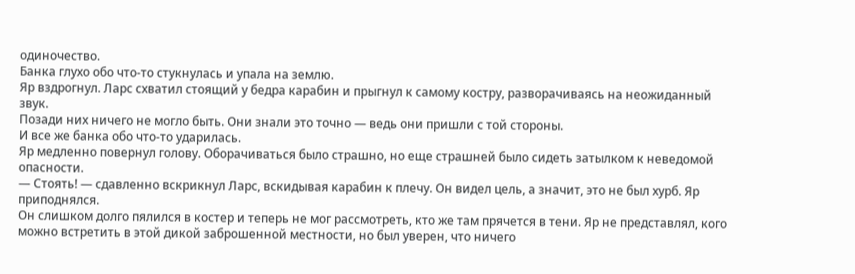одиночество.
Банка глухо обо что-то стукнулась и упала на землю.
Яр вздрогнул. Ларс схватил стоящий у бедра карабин и прыгнул к самому костру, разворачиваясь на неожиданный звук.
Позади них ничего не могло быть. Они знали это точно — ведь они пришли с той стороны.
И все же банка обо что-то ударилась.
Яр медленно повернул голову. Оборачиваться было страшно, но еще страшней было сидеть затылком к неведомой опасности.
— Стоять! — сдавленно вскрикнул Ларс, вскидывая карабин к плечу. Он видел цель, а значит, это не был хурб. Яр приподнялся.
Он слишком долго пялился в костер и теперь не мог рассмотреть, кто же там прячется в тени. Яр не представлял, кого можно встретить в этой дикой заброшенной местности, но был уверен, что ничего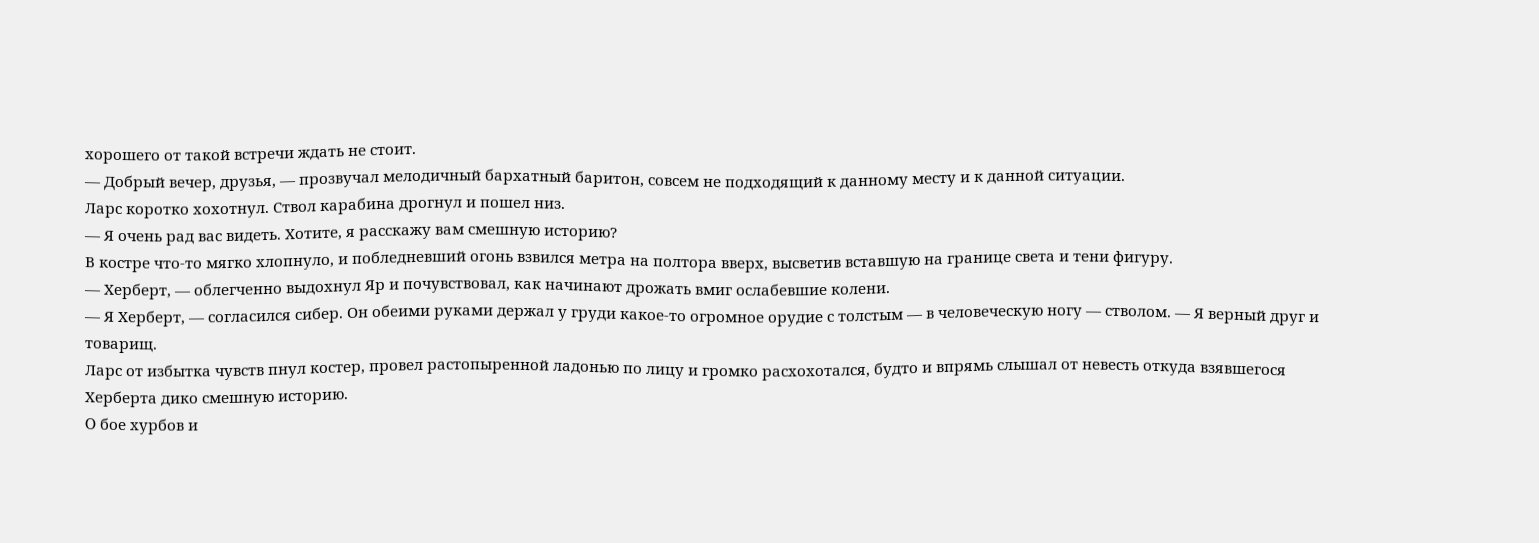хорошего от такой встречи ждать не стоит.
— Добрый вечер, друзья, — прозвучал мелодичный бархатный баритон, совсем не подходящий к данному месту и к данной ситуации.
Ларс коротко хохотнул. Ствол карабина дрогнул и пошел низ.
— Я очень рад вас видеть. Хотите, я расскажу вам смешную историю?
В костре что-то мягко хлопнуло, и побледневший огонь взвился метра на полтора вверх, высветив вставшую на границе света и тени фигуру.
— Херберт, — облегченно выдохнул Яр и почувствовал, как начинают дрожать вмиг ослабевшие колени.
— Я Херберт, — согласился сибер. Он обеими руками держал у груди какое-то огромное орудие с толстым — в человеческую ногу — стволом. — Я верный друг и товарищ.
Ларс от избытка чувств пнул костер, провел растопыренной ладонью по лицу и громко расхохотался, будто и впрямь слышал от невесть откуда взявшегося Херберта дико смешную историю.
O бое хурбов и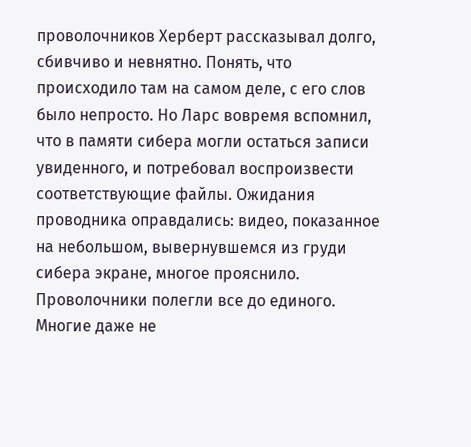проволочников Херберт рассказывал долго, сбивчиво и невнятно. Понять, что происходило там на самом деле, с его слов было непросто. Но Ларс вовремя вспомнил, что в памяти сибера могли остаться записи увиденного, и потребовал воспроизвести соответствующие файлы. Ожидания проводника оправдались: видео, показанное на небольшом, вывернувшемся из груди сибера экране, многое прояснило.
Проволочники полегли все до единого. Многие даже не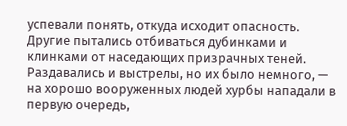успевали понять, откуда исходит опасность. Другие пытались отбиваться дубинками и клинками от наседающих призрачных теней. Раздавались и выстрелы, но их было немного, — на хорошо вооруженных людей хурбы нападали в первую очередь,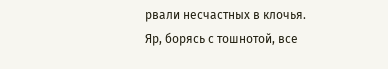рвали несчастных в клочья. Яр, борясь с тошнотой, все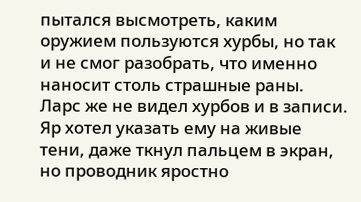пытался высмотреть, каким оружием пользуются хурбы, но так и не смог разобрать, что именно наносит столь страшные раны.
Ларс же не видел хурбов и в записи. Яр хотел указать ему на живые тени, даже ткнул пальцем в экран, но проводник яростно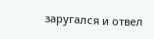заругался и отвел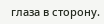глаза в сторону.